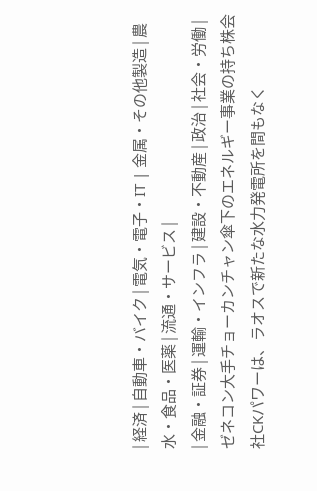| 経済 | 自動車・バイク | 電気・電子・IT | 金属・その他製造 | 農水・食品・医薬 | 流通・サービス |
| 金融・証券 | 運輸・インフラ | 建設・不動産 | 政治 | 社会・労働 |
ゼネコン大手チョーカンチャン傘下のエネルギー事業の持ち株会社CKパワーは、ラオスで新たな水力発電所を間もなく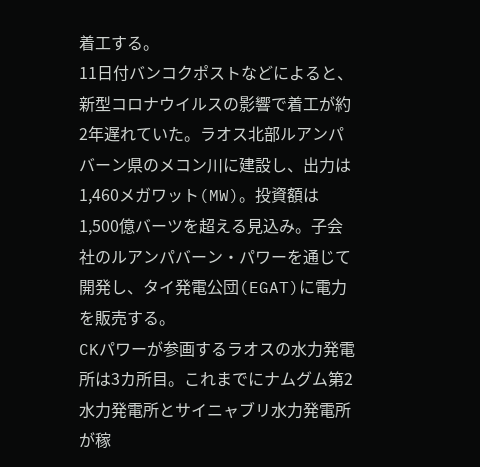着工する。
11日付バンコクポストなどによると、新型コロナウイルスの影響で着工が約2年遅れていた。ラオス北部ルアンパバーン県のメコン川に建設し、出力は1,460メガワット(MW)。投資額は1,500億バーツを超える見込み。子会社のルアンパバーン・パワーを通じて開発し、タイ発電公団(EGAT)に電力を販売する。
CKパワーが参画するラオスの水力発電所は3カ所目。これまでにナムグム第2水力発電所とサイニャブリ水力発電所が稼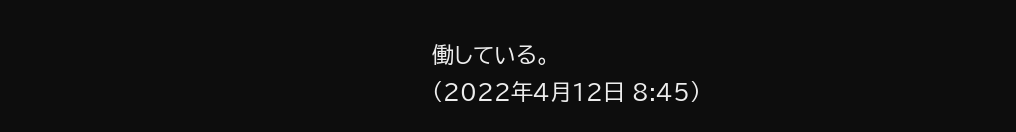働している。
(2022年4月12日 8:45)